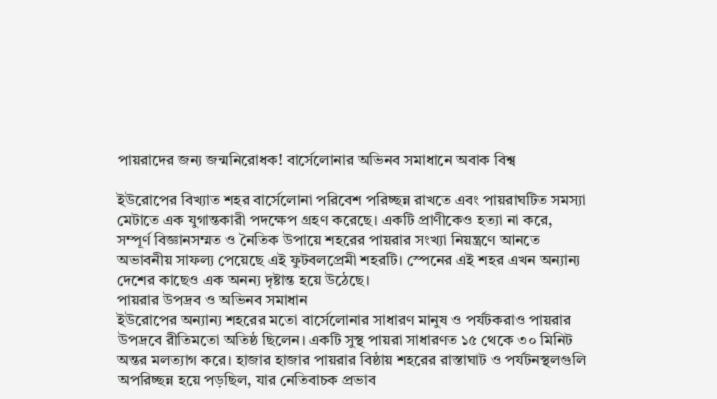পায়রাদের জন্য জন্মনিরোধক! বার্সেলোনার অভিনব সমাধানে অবাক বিশ্ব

ইউরোপের বিখ্যাত শহর বার্সেলোনা পরিবেশ পরিচ্ছন্ন রাখতে এবং পায়রাঘটিত সমস্যা মেটাতে এক যুগান্তকারী পদক্ষেপ গ্রহণ করেছে। একটি প্রাণীকেও হত্যা না করে, সম্পূর্ণ বিজ্ঞানসম্মত ও নৈতিক উপায়ে শহরের পায়রার সংখ্যা নিয়ন্ত্রণে আনতে অভাবনীয় সাফল্য পেয়েছে এই ফুটবলপ্রেমী শহরটি। স্পেনের এই শহর এখন অন্যান্য দেশের কাছেও এক অনন্য দৃষ্টান্ত হয়ে উঠেছে।
পায়রার উপদ্রব ও অভিনব সমাধান
ইউরোপের অন্যান্য শহরের মতো বার্সেলোনার সাধারণ মানুষ ও পর্যটকরাও পায়রার উপদ্রবে রীতিমতো অতিষ্ঠ ছিলেন। একটি সুস্থ পায়রা সাধারণত ১৫ থেকে ৩০ মিনিট অন্তর মলত্যাগ করে। হাজার হাজার পায়রার বিষ্ঠায় শহরের রাস্তাঘাট ও পর্যটনস্থলগুলি অপরিচ্ছন্ন হয়ে পড়ছিল, যার নেতিবাচক প্রভাব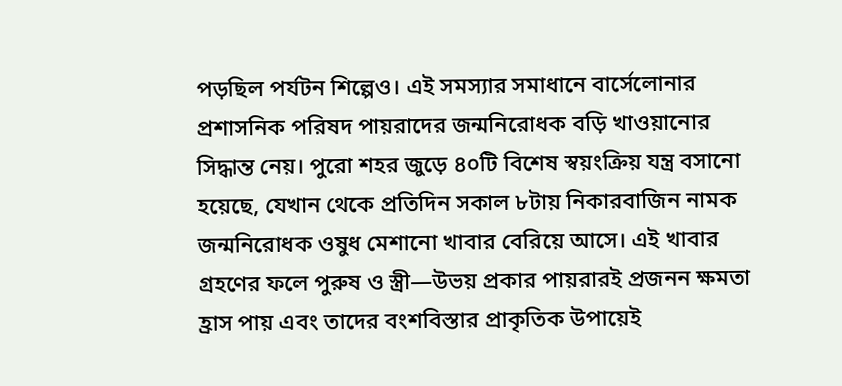পড়ছিল পর্যটন শিল্পেও। এই সমস্যার সমাধানে বার্সেলোনার প্রশাসনিক পরিষদ পায়রাদের জন্মনিরোধক বড়ি খাওয়ানোর সিদ্ধান্ত নেয়। পুরো শহর জুড়ে ৪০টি বিশেষ স্বয়ংক্রিয় যন্ত্র বসানো হয়েছে, যেখান থেকে প্রতিদিন সকাল ৮টায় নিকারবাজিন নামক জন্মনিরোধক ওষুধ মেশানো খাবার বেরিয়ে আসে। এই খাবার গ্রহণের ফলে পুরুষ ও স্ত্রী—উভয় প্রকার পায়রারই প্রজনন ক্ষমতা হ্রাস পায় এবং তাদের বংশবিস্তার প্রাকৃতিক উপায়েই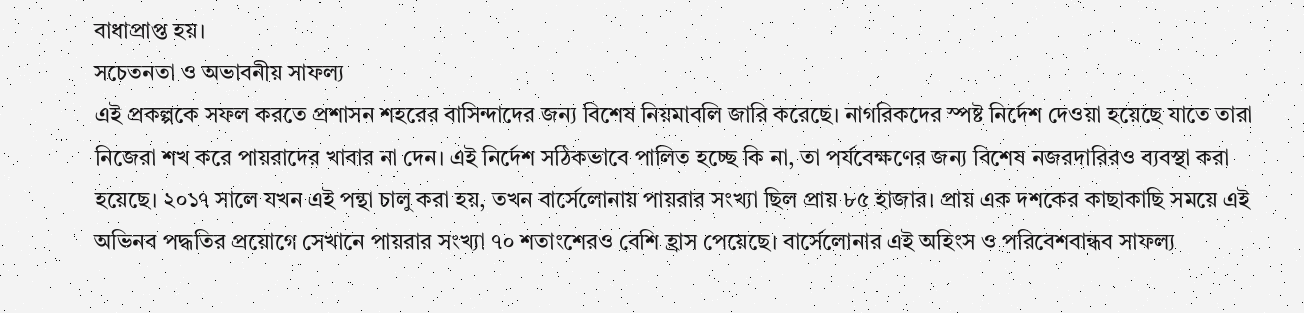বাধাপ্রাপ্ত হয়।
সচেতনতা ও অভাবনীয় সাফল্য
এই প্রকল্পকে সফল করতে প্রশাসন শহরের বাসিন্দাদের জন্য বিশেষ নিয়মাবলি জারি করেছে। নাগরিকদের স্পষ্ট নির্দেশ দেওয়া হয়েছে যাতে তারা নিজেরা শখ করে পায়রাদের খাবার না দেন। এই নির্দেশ সঠিকভাবে পালিত হচ্ছে কি না, তা পর্যবেক্ষণের জন্য বিশেষ নজরদারিরও ব্যবস্থা করা হয়েছে। ২০১৭ সালে যখন এই পন্থা চালু করা হয়, তখন বার্সেলোনায় পায়রার সংখ্যা ছিল প্রায় ৮৫ হাজার। প্রায় এক দশকের কাছাকাছি সময়ে এই অভিনব পদ্ধতির প্রয়োগে সেখানে পায়রার সংখ্যা ৭০ শতাংশেরও বেশি হ্রাস পেয়েছে। বার্সেলোনার এই অহিংস ও পরিবেশবান্ধব সাফল্য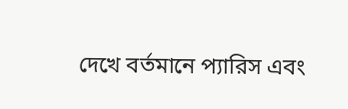দেখে বর্তমানে প্যারিস এবং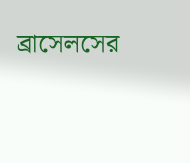ব্রাসেলসের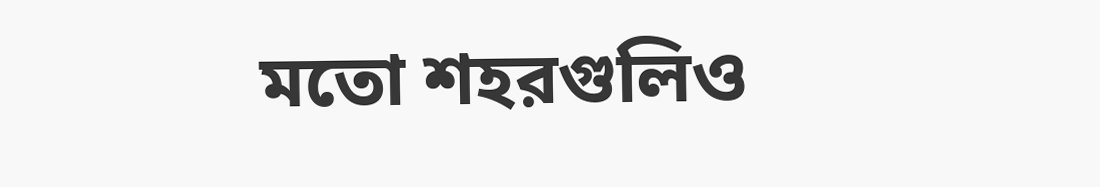মতো শহরগুলিও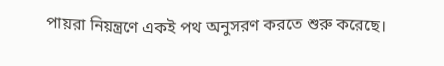পায়রা নিয়ন্ত্রণে একই পথ অনুসরণ করতে শুরু করেছে।